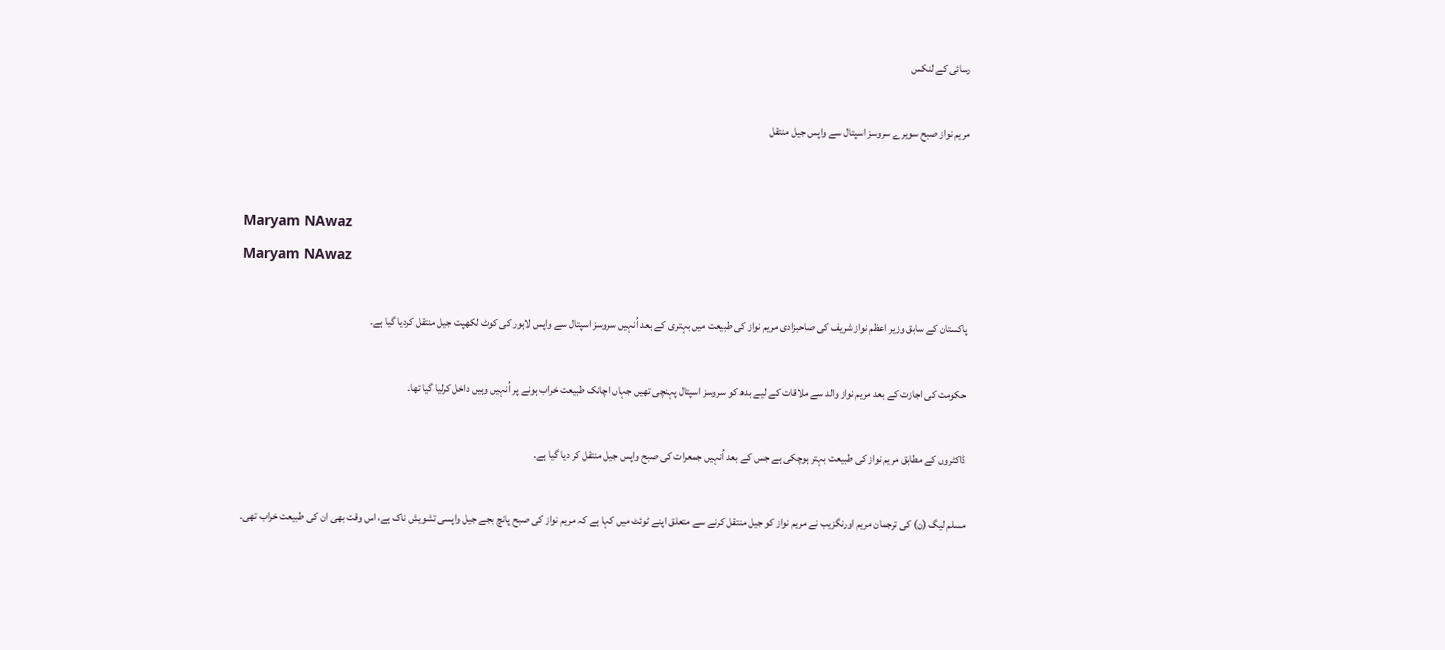رسائی کے لنکس

مریم نواز صبح سویرے سروسز اسپتال سے واپس جیل منتقل


Maryam NAwaz
Maryam NAwaz

پاکستان کے سابق وزیر اعظم نواز شریف کی صاحبزادی مریم نواز کی طبیعت میں بہتری کے بعد اُنہیں سروسز اسپتال سے واپس لاہور کی کوٹ لکھپت جیل منتقل کردیا گیا ہے۔

حکومت کی اجازت کے بعد مریم نواز والد سے ملاقات کے لیے بدھ کو سروسز اسپتال پہنچی تھیں جہاں اچانک طبیعت خراب ہونے پر اُنہیں وہیں داخل کرلیا گیا تھا۔

ڈاکٹروں کے مطابق مریم نواز کی طبیعت بہتر ہوچکی ہے جس کے بعد اُنہیں جمعرات کی صبح واپس جیل منتقل کر دیا گیا ہے۔

مسلم لیگ (ن) کی ترجمان مریم اورنگزیب نے مریم نواز کو جیل منتقل کرنے سے متعلق اپنے ٹوئٹ میں کہا ہے کہ مریم نواز کی صبح پانچ بجے جیل واپسی تشویش ناک ہے، اس وقت بھی ان کی طبیعت خراب تھی۔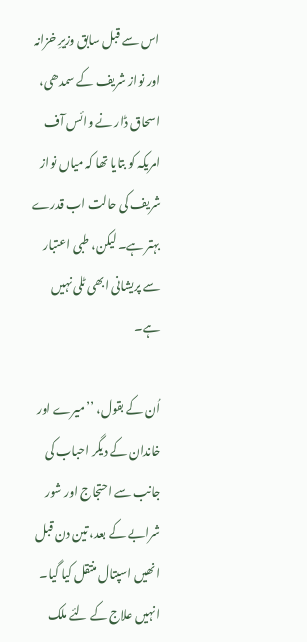اس سے قبل سابق وزیرِ خزانہ اور نواز شریف کے سمدھی، اسحاق ڈار نے وائس آف امریکہ کو بتایا تھا کہ میاں نواز شریف کی حالت اب قدرے بہتر ہے۔ لیکن، طبی اعتبار سے پریشانی ابھی ٹلی نہیں ہے۔

اُن کے بقول، ’’میرے اور خاندان کے دیگر احباب کی جانب سے احتجاج اور شور شرابے کے بعد، تین دن قبل انھیں اسپتال منتقل کیا گیا۔ انہیں علاج کے لئے ملک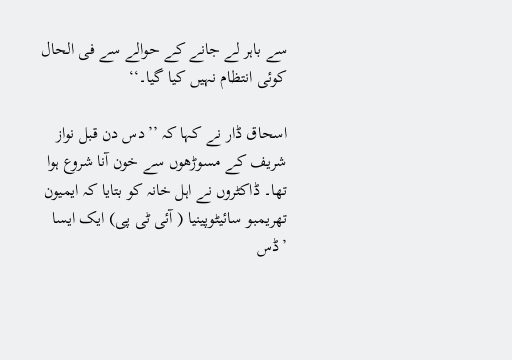سے باہر لے جانے کے حوالے سے فی الحال کوئی انتظام نہیں کیا گیا۔‘‘

اسحاق ڈار نے کہا کہ ’’دس دن قبل نواز شریف کے مسوڑھوں سے خون آنا شروع ہوا تھا۔ ڈاکٹروں نے اہل خانہ کو بتایا کہ ایمیون تھریمبو سائیٹوپینیا ( آئی ٹی پی) ایک ایسا ’ڈس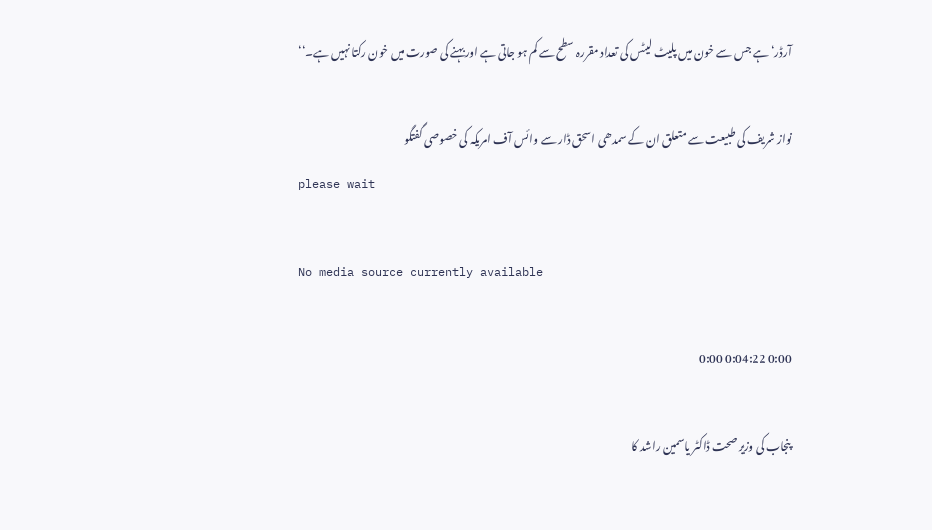آرڈر‘ ہے جس سے خون میں پلیٹ لیٹس کی تعداد مقررہ سطح سے کم ہو جاتی ہے اور بہنے کی صورت میں خون رکتا نہیں ہے۔‘‘

نواز شریف کی طبیعت سے متعلق ان کے سمدھی اسحق ڈار سے وائس آف امریکہ کی خصوصی گفتگو
please wait

No media source currently available

0:00 0:04:22 0:00

پنجاب کی وزیر صحت ڈاکٹر یاسمین راشد کا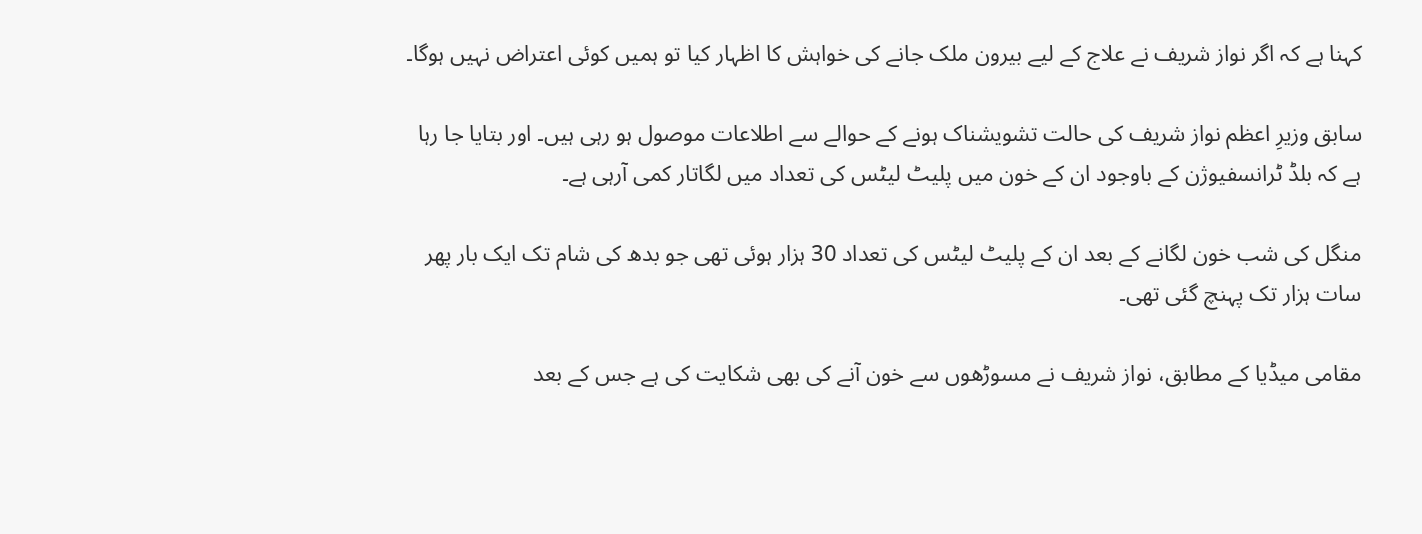کہنا ہے کہ اگر نواز شریف نے علاج کے لیے بیرون ملک جانے کی خواہش کا اظہار کیا تو ہمیں کوئی اعتراض نہیں ہوگا۔

سابق وزیرِ اعظم نواز شریف کی حالت تشویشناک ہونے کے حوالے سے اطلاعات موصول ہو رہی ہیں۔ اور بتایا جا رہا ہے کہ بلڈ ٹرانسفیوژن کے باوجود ان کے خون میں پلیٹ لیٹس کی تعداد میں لگاتار کمی آرہی ہے۔

منگل کی شب خون لگانے کے بعد ان کے پلیٹ لیٹس کی تعداد 30 ہزار ہوئی تھی جو بدھ کی شام تک ایک بار پھر سات ہزار تک پہنچ گئی تھی۔

مقامی میڈیا کے مطابق، نواز شریف نے مسوڑھوں سے خون آنے کی بھی شکایت کی ہے جس کے بعد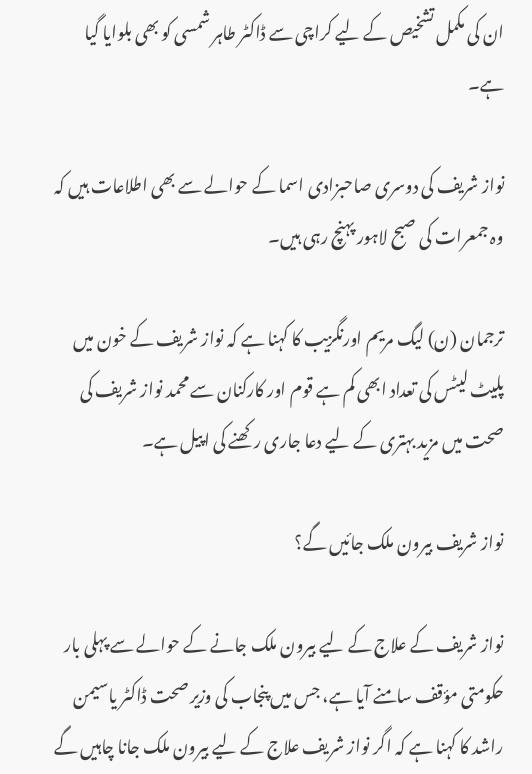ان کی مکمل تشخیص کے لیے کراچی سے ڈاکٹر طاہر شمسی کو بھی بلوایا گیا ہے۔

نواز شریف کی دوسری صاحبزادی اسما کے حوالے سے بھی اطلاعات ہیں کہ وہ جمعرات کی صبح لاہور پہنچ رہی ہیں۔

ترجمان (ن) لیگ مریم اورنگزیب کا کہنا ہے کہ نواز شریف کے خون میں پلیٹ لیٹس کی تعداد ابھی کم ہے قوم اور کارکنان سے محمد نواز شریف کی صحت میں مزید بہتری کے لیے دعا جاری رکھنے کی اپیل ہے۔

نواز شریف بیرون ملک جائیں گے؟

نواز شریف کے علاج کے لیے بیرون ملک جانے کے حوالے سے پہلی بار حکومتی مؤقف سامنے آیا ہے، جس میں پنجاب کی وزیر صحت ڈاکٹر یاسیمن راشد کا کہنا ہے کہ اگر نواز شریف علاج کے لیے بیرون ملک جانا چاہیں گے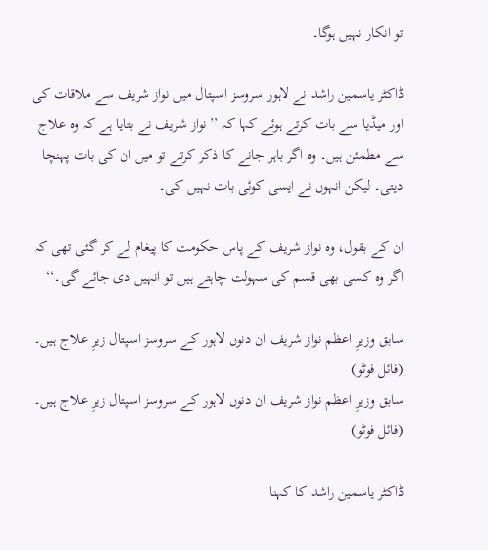تو انکار نہیں ہوگا۔

ڈاکٹر یاسمین راشد نے لاہور سروسز اسپتال میں نواز شریف سے ملاقات کی اور میڈیا سے بات کرتے ہوئے کہا کہ ’’نواز شریف نے بتایا ہے کہ وہ علاج سے مطمئن ہیں۔ وہ اگر باہر جانے کا ذکر کرتے تو میں ان کی بات پہنچا دیتی۔ لیکن انہوں نے ایسی کوئی بات نہیں کی۔

ان کے بقول، وہ نواز شریف کے پاس حکومت کا پیغام لے کر گئی تھی کہ اگر وہ کسی بھی قسم کی سہولت چاہتے ہیں تو انہیں دی جائے گی۔‘‘

سابق وزیرِ اعظم نواز شریف ان دنوں لاہور کے سروسز اسپتال زیرِ علاج ہیں۔ (فائل فوٹو)
سابق وزیرِ اعظم نواز شریف ان دنوں لاہور کے سروسز اسپتال زیرِ علاج ہیں۔ (فائل فوٹو)

ڈاکٹر یاسمین راشد کا کہنا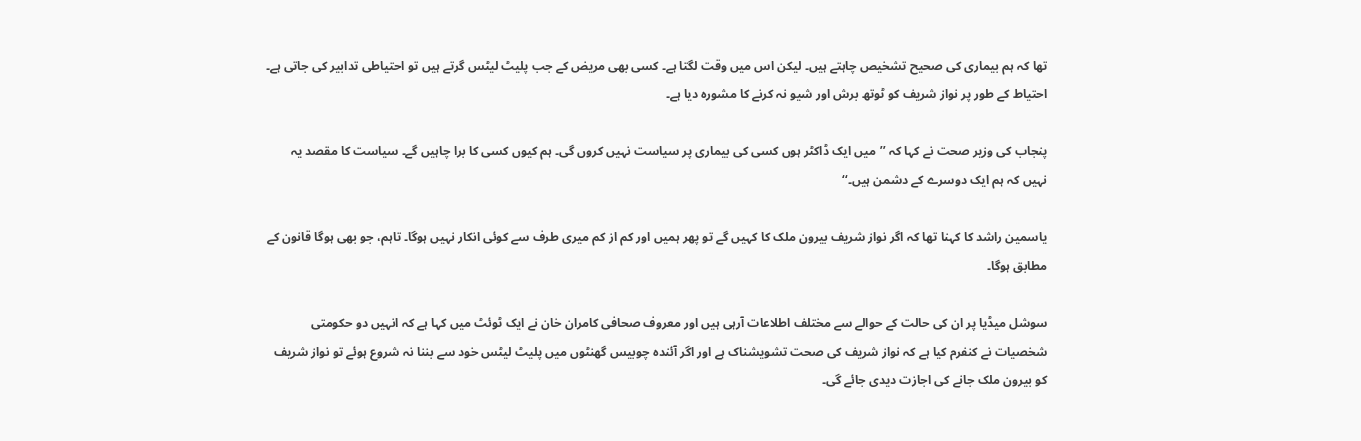تھا کہ ہم بیماری کی صحیح تشخیص چاہتے ہیں۔ لیکن اس میں وقت لگتا ہے۔ کسی بھی مریض کے جب پلیٹ لیٹس گرتے ہیں تو احتیاطی تدابیر کی جاتی ہے۔ احتیاط کے طور پر نواز شریف کو ٹوتھ برش اور شیو نہ کرنے کا مشورہ دیا ہے۔

پنجاب کی وزیر صحت نے کہا کہ ’’میں ایک ڈاکٹر ہوں کسی کی بیماری پر سیاست نہیں کروں گی۔ ہم کیوں کسی کا برا چاہیں گے۔ سیاست کا مقصد یہ نہیں کہ ہم ایک دوسرے کے دشمن ہیں۔‘‘

یاسمین راشد کا کہنا تھا کہ اگر نواز شریف بیرون ملک کا کہیں گے تو پھر ہمیں اور کم از کم میری طرف سے کوئی انکار نہیں ہوگا۔ تاہم، جو بھی ہوگا قانون کے مطابق ہوگا۔

سوشل میڈیا پر ان کی حالت کے حوالے سے مختلف اطلاعات آرہی ہیں اور معروف صحافی کامران خان نے ایک ٹوئٹ میں کہا ہے کہ انہیں دو حکومتی شخصیات نے کنفرم کیا ہے کہ نواز شریف کی صحت تشویشناک ہے اور اگر آئندہ چوبیس گھنٹوں میں پلیٹ لیٹس خود سے بننا نہ شروع ہوئے تو نواز شریف کو بیرون ملک جانے کی اجازت دیدی جائے گی۔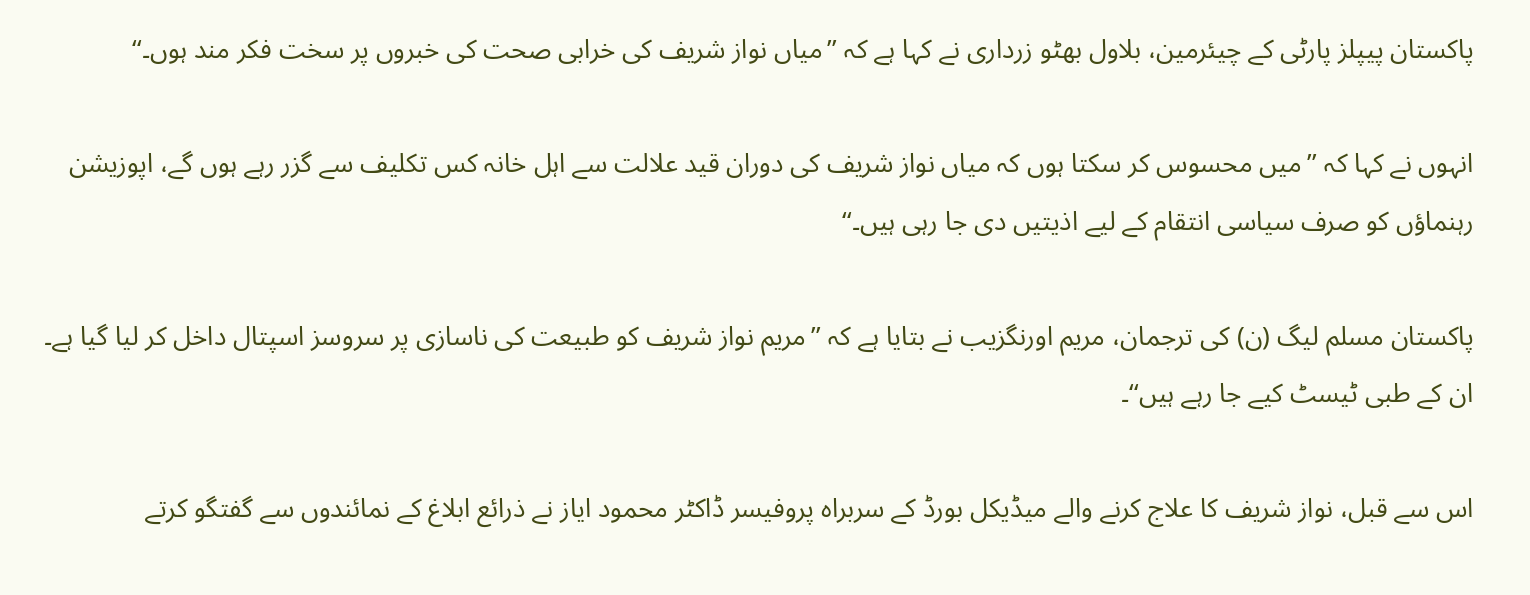پاکستان پیپلز پارٹی کے چیئرمین، بلاول بھٹو زرداری نے کہا ہے کہ ’’میاں نواز شریف کی خرابی صحت کی خبروں پر سخت فکر مند ہوں۔‘‘

انہوں نے کہا کہ ’’میں محسوس کر سکتا ہوں کہ میاں نواز شریف کی دوران قید علالت سے اہل خانہ کس تکلیف سے گزر رہے ہوں گے، اپوزیشن رہنماؤں کو صرف سیاسی انتقام کے لیے اذیتیں دی جا رہی ہیں۔‘‘

پاکستان مسلم لیگ (ن) کی ترجمان، مریم اورنگزیب نے بتایا ہے کہ ’’مریم نواز شریف کو طبیعت کی ناسازی پر سروسز اسپتال داخل کر لیا گیا ہے۔ ان کے طبی ٹیسٹ کیے جا رہے ہیں‘‘۔

اس سے قبل، نواز شریف کا علاج کرنے والے میڈیکل بورڈ کے سربراہ پروفیسر ڈاکٹر محمود ایاز نے ذرائع ابلاغ کے نمائندوں سے گفتگو کرتے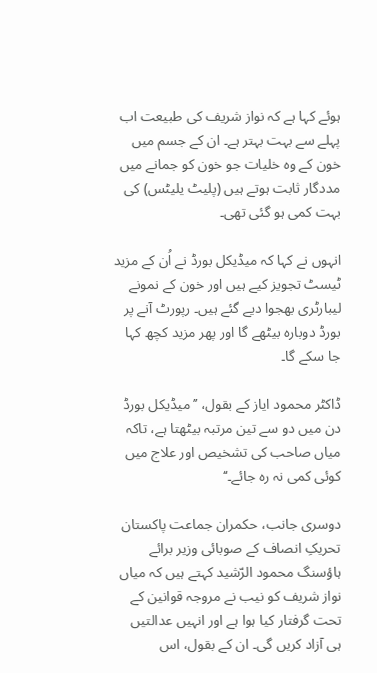ہوئے کہا ہے کہ نواز شریف کی طبیعت اب پہلے سے بہت بہتر ہے۔ ان کے جسم میں خون کے وہ خلیات جو خون کو جمانے میں مددگار ثابت ہوتے ہیں (پلیٹ یلیٹس) کی بہت کمی ہو گئی تھی۔

انہوں نے کہا کہ میڈیکل بورڈ نے اُن کے مزید ٹیسٹ تجویز کیے ہیں اور خون کے نمونے لیبارٹری بھجوا دیے گئے ہیں۔ رپورٹ آنے پر بورڈ دوبارہ بیٹھے گا اور پھر مزید کچھ کہا جا سکے گا۔

ڈاکٹر محمود ایاز کے بقول، ’’میڈیکل بورڈ دن میں دو سے تین مرتبہ بیٹھتا ہے، تاکہ میاں صاحب کی تشخیص اور علاج میں کوئی کمی نہ رہ جائے۔‘‘

دوسری جانب، حکمران جماعت پاکستان تحریکِ انصاف کے صوبائی وزیر برائے ہاؤسنگ محمود الرّشید کہتے ہیں کہ میاں نواز شریف کو نیب نے مروجہ قوانین کے تحت گرفتار کیا ہوا ہے اور انہیں عدالتیں ہی آزاد کریں گی۔ ان کے بقول، اس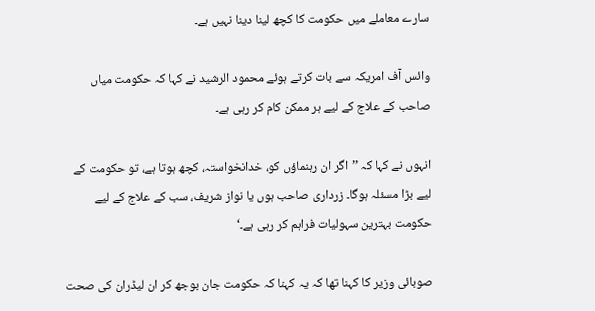سارے معاملے میں حکومت کا کچھ لینا دینا نہیں ہے۔

وائس آف امریکہ سے بات کرتے ہوئے محمود الرشید نے کہا کہ حکومت میاں صاحب کے علاج کے لیے ہر ممکن کام کر رہی ہے۔

انہوں نے کہا کہ ’’اگر ان رہنماؤں کو، خدانخواستہ، کچھ ہوتا ہے، تو حکومت کے لیے بڑا مسئلہ ہوگا۔ زرداری صاحب ہوں یا نواز شریف، سب کے علاج کے لیے حکومت بہترین سہولیات فراہم کر رہی ہے۔‘

صوبائی وزیر کا کہنا تھا کہ یہ کہنا کہ حکومت جان بوجھ کر ان لیڈران کی صحت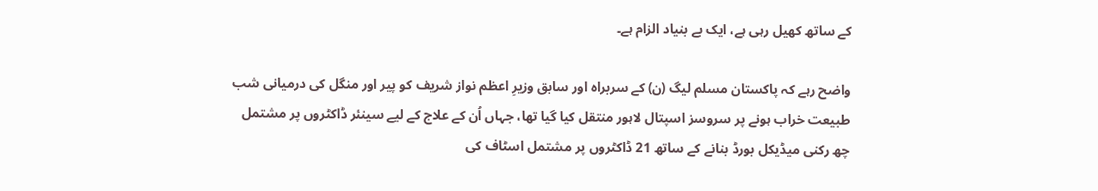کے ساتھ کھیل رہی ہے، ایک بے بنیاد الزام ہے۔

واضح رہے کہ پاکستان مسلم لیگ (ن) کے سربراہ اور سابق وزیرِ اعظم نواز شریف کو پیر اور منگل کی درمیانی شب طبیعت خراب ہونے پر سروسز اسپتال لاہور منتقل کیا گیا تھا، جہاں اُن کے علاج کے لیے سینئر ڈاکٹروں پر مشتمل چھ رکنی میڈیکل بورڈ بنانے کے ساتھ 21 ڈاکٹروں پر مشتمل اسٹاف کی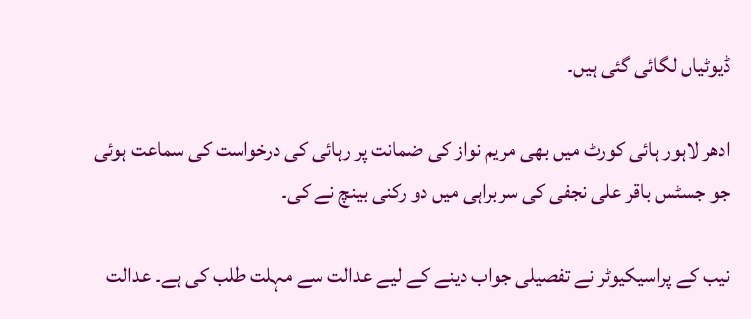ڈیوٹیاں لگائی گئی ہیں۔

ادھر لاہور ہائی کورٹ میں بھی مریم نواز کی ضمانت پر رہائی کی درخواست کی سماعت ہوئی جو جسٹس باقر علی نجفی کی سربراہی میں دو رکنی بینچ نے کی۔

نیب کے پراسیکیوٹر نے تفصیلی جواب دینے کے لیے عدالت سے مہلت طلب کی ہے۔ عدالت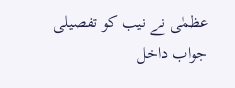عظمٰی نے نیب کو تفصیلی جواب داخل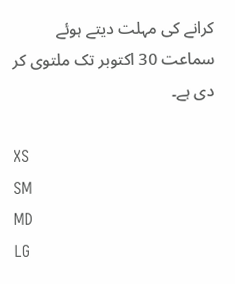کرانے کی مہلت دیتے ہوئے سماعت 30 اکتوبر تک ملتوی کر دی ہے۔

XS
SM
MD
LG